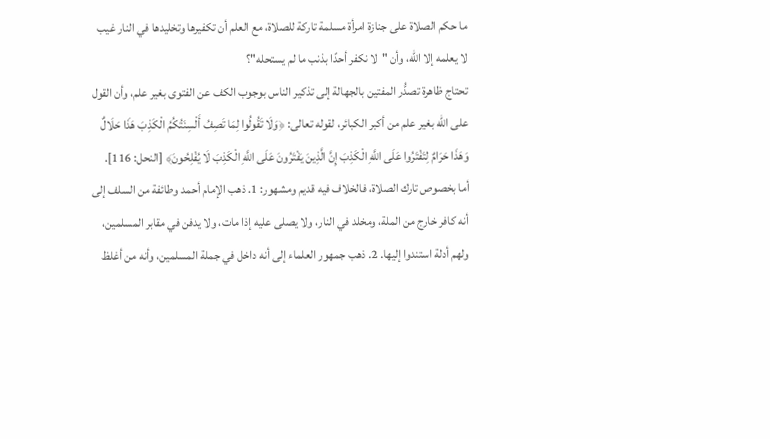ما حكم الصلاة على جنازة امرأة مسلمة تاركة للصلاة، مع العلم أن تكفيرها وتخليدها في النار غيب لا يعلمه إلا الله، وأن "لا نكفر أحدًا بذنب ما لم يستحله"؟
تحتاج ظاهرة تصدُّر المفتين بالجهالة إلى تذكير الناس بوجوب الكف عن الفتوى بغير علم، وأن القول على الله بغير علم من أكبر الكبائر، لقوله تعالى: ﴿وَلَا تَقُولُوا لِمَا تَصِفُ أَلْسِنَتُكُمُ الْكَذِبَ هَذَا حَلَالٌ وَهَذَا حَرَامٌ لِتَفْتَرُوا عَلَى اللَّهِ الْكَذِبَ إِنَّ الَّذِينَ يَفْتَرُونَ عَلَى اللَّهِ الْكَذِبَ لَا يُفْلِحُونَ﴾ [النحل: 116].
أما بخصوص تارك الصلاة، فالخلاف فيه قديم ومشهور: 1. ذهب الإمام أحمد وطائفة من السلف إلى أنه كافر خارج من الملة، ومخلد في النار، ولا يصلى عليه إذا مات، ولا يدفن في مقابر المسلمين، ولهم أدلة استندوا إليها. 2. ذهب جمهور العلماء إلى أنه داخل في جملة المسلمين، وأنه من أغلظ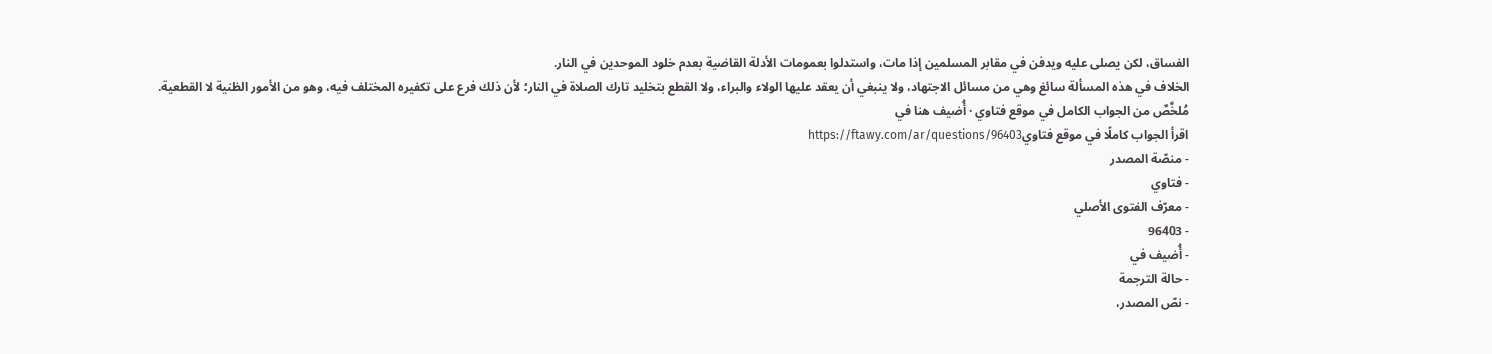الفساق، لكن يصلى عليه ويدفن في مقابر المسلمين إذا مات، واستدلوا بعمومات الأدلة القاضية بعدم خلود الموحدين في النار.
الخلاف في هذه المسألة سائغ وهي من مسائل الاجتهاد، ولا ينبغي أن يعقد عليها الولاء والبراء، ولا القطع بتخليد تارك الصلاة في النار؛ لأن ذلك فرع على تكفيره المختلف فيه، وهو من الأمور الظنية لا القطعية.
مُلخَّصٌ من الجواب الكامل في موقع فتاوي · أُضيف هنا في
اقرأ الجواب كاملًا في موقع فتاويhttps://ftawy.com/ar/questions/96403
- منصّة المصدر
- فتاوي
- معرّف الفتوى الأصلي
- 96403
- أُضيف في
- حالة الترجمة
- نصّ المصدر،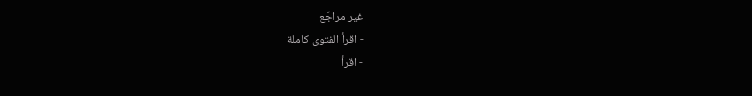غير مراجَع
- اقرأ الفتوى كاملة
- اقرأ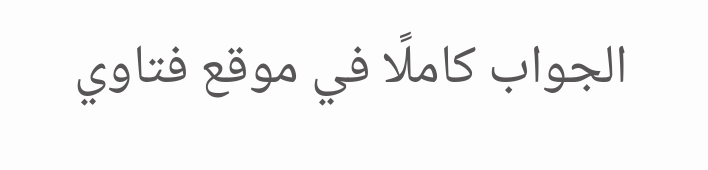الجواب كاملًا في موقع فتاوي